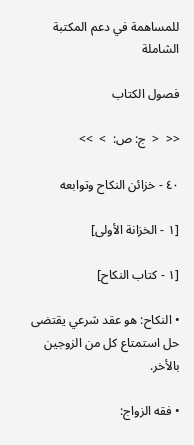للمساهمة في دعم المكتبة الشاملة

فصول الكتاب

<<  <  ج: ص:  >  >>

٤٠ - خزائن النكاح وتوابعه

[١ - الخزانة الأولى]

[١ - كتاب النكاح]

• النكاح: هو عقد شرعي يقتضى حل استمتاع كل من الزوجين بالأخر.

• فقه الزواج: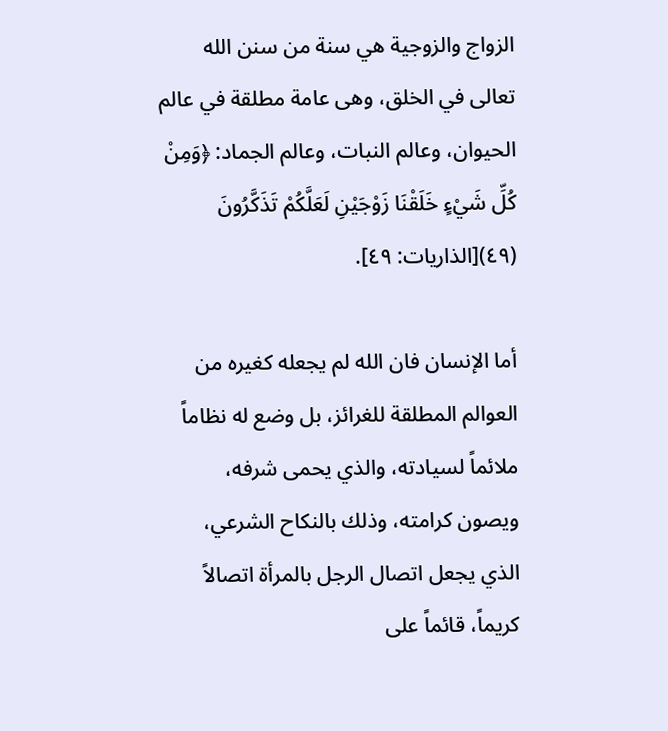الزواج والزوجية هي سنة من سنن الله تعالى في الخلق، وهى عامة مطلقة في عالم الحيوان، وعالم النبات، وعالم الجماد: ﴿وَمِنْ كُلِّ شَيْءٍ خَلَقْنَا زَوْجَيْنِ لَعَلَّكُمْ تَذَكَّرُونَ (٤٩)[الذاريات: ٤٩].

أما الإنسان فان الله لم يجعله كغيره من العوالم المطلقة للغرائز، بل وضع له نظاماً ملائماً لسيادته، والذي يحمى شرفه، ويصون كرامته، وذلك بالنكاح الشرعي، الذي يجعل اتصال الرجل بالمرأة اتصالاً كريماً، قائماً على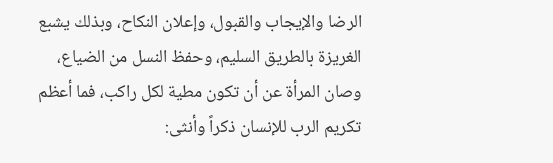الرضا والإيجاب والقبول، وإعلان النكاح، وبذلك يشبع الغريزة بالطريق السليم، وحفظ النسل من الضياع، وصان المرأة عن أن تكون مطية لكل راكب، فما أعظم تكريم الرب للإنسان ذكراً وأنثى: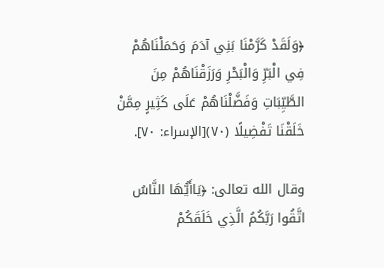﴿وَلَقَدْ كَرَّمْنَا بَنِي آدَمَ وَحَمَلْنَاهُمْ فِي الْبَرِّ وَالْبَحْرِ وَرَزَقْنَاهُمْ مِنَ الطَّيِّبَاتِ وَفَضَّلْنَاهُمْ عَلَى كَثِيرٍ مِمَّنْ خَلَقْنَا تَفْضِيلًا (٧٠)[الإسراء: ٧٠].

وقال الله تعالى: ﴿يَاأَيُّهَا النَّاسُ اتَّقُوا رَبَّكُمُ الَّذِي خَلَقَكُمْ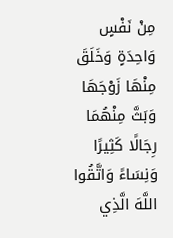مِنْ نَفْسٍ وَاحِدَةٍ وَخَلَقَ مِنْهَا زَوْجَهَا وَبَثَّ مِنْهُمَا رِجَالًا كَثِيرًا وَنِسَاءً وَاتَّقُوا اللَّهَ الَّذِي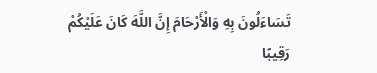تَسَاءَلُونَ بِهِ وَالْأَرْحَامَ إِنَّ اللَّهَ كَانَ عَلَيْكُمْ رَقِيبًا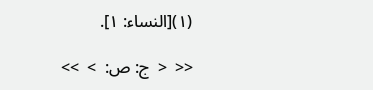(١)[النساء: ١].

<<  <  ج: ص:  >  >>